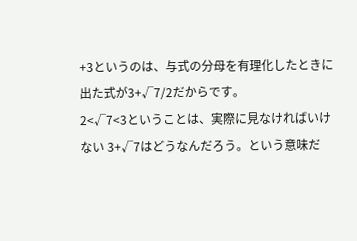+3というのは、与式の分母を有理化したときに出た式が3+√7/2だからです。
2<√7<3ということは、実際に見なければいけない 3+√7はどうなんだろう。という意味だ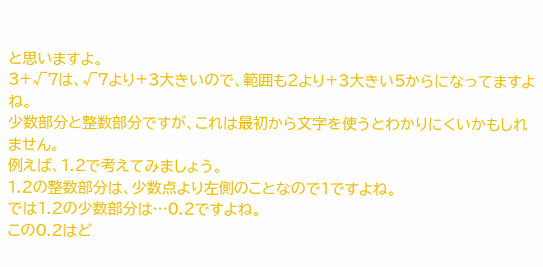と思いますよ。
3+√7は、√7より+3大きいので、範囲も2より+3大きい5からになってますよね。
少数部分と整数部分ですが、これは最初から文字を使うとわかりにくいかもしれません。
例えば、1.2で考えてみましょう。
1.2の整数部分は、少数点より左側のことなので1ですよね。
では1.2の少数部分は…0.2ですよね。
この0.2はど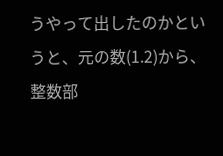うやって出したのかというと、元の数(1.2)から、整数部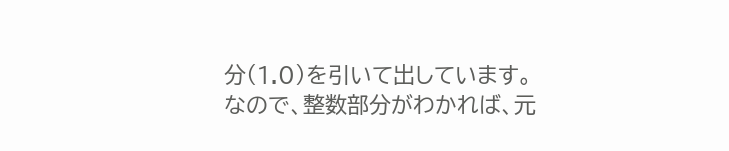分(1.0)を引いて出しています。
なので、整数部分がわかれば、元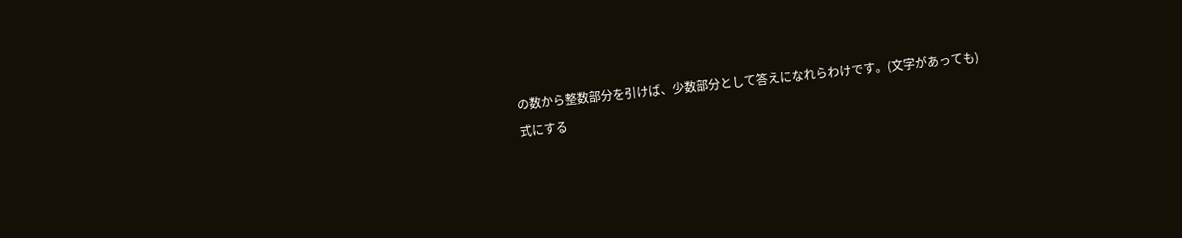の数から整数部分を引けば、少数部分として答えになれらわけです。(文字があっても)
式にする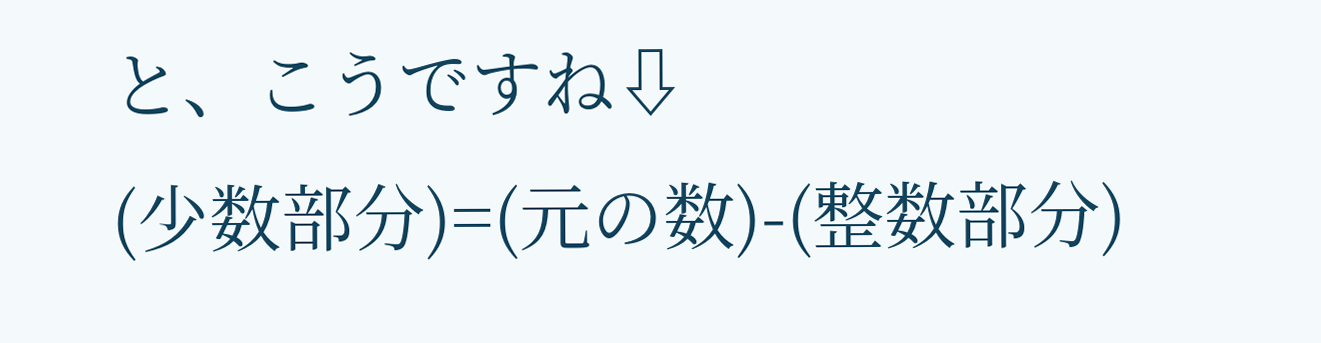と、こうですね⇩
(少数部分)=(元の数)-(整数部分)